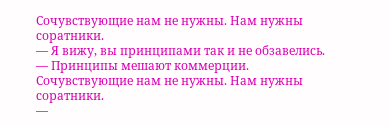Сочувствующие нам не нужны. Нам нужны соратники.
— Я вижу, вы принципами так и не обзавелись.
— Принципы мешают коммерции.
Сочувствующие нам не нужны. Нам нужны соратники.
—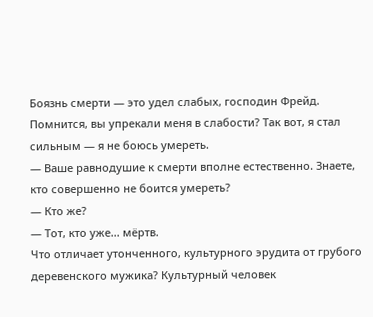Боязнь смерти — это удел слабых, господин Фрейд. Помнится, вы упрекали меня в слабости? Так вот, я стал сильным — я не боюсь умереть.
— Ваше равнодушие к смерти вполне естественно. Знаете, кто совершенно не боится умереть?
— Кто же?
— Тот, кто уже... мёртв.
Что отличает утонченного, культурного эрудита от грубого деревенского мужика? Культурный человек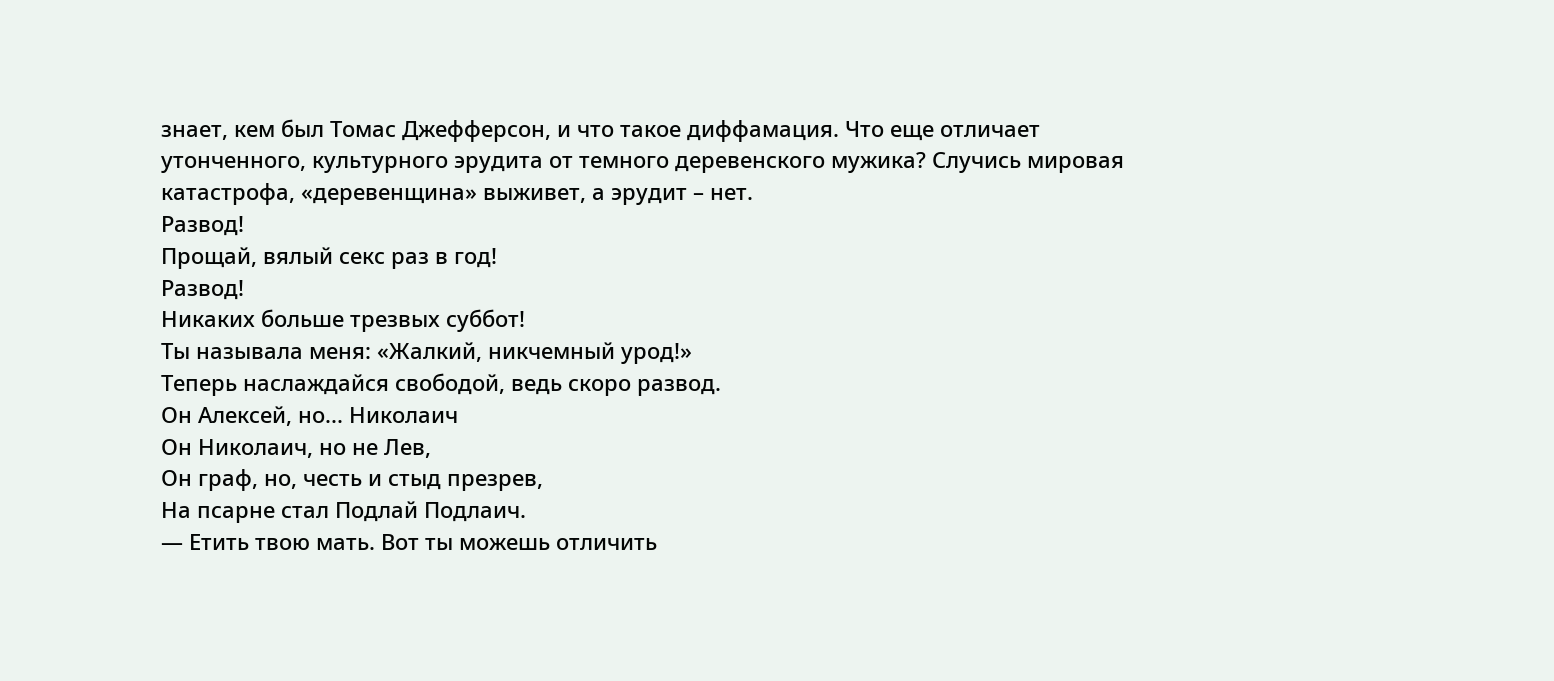знает, кем был Томас Джефферсон, и что такое диффамация. Что еще отличает утонченного, культурного эрудита от темного деревенского мужика? Случись мировая катастрофа, «деревенщина» выживет, а эрудит – нет.
Развод!
Прощай, вялый секс раз в год!
Развод!
Никаких больше трезвых суббот!
Ты называла меня: «Жалкий, никчемный урод!»
Теперь наслаждайся свободой, ведь скоро развод.
Он Алексей, но... Николаич
Он Николаич, но не Лев,
Он граф, но, честь и стыд презрев,
На псарне стал Подлай Подлаич.
— Етить твою мать. Вот ты можешь отличить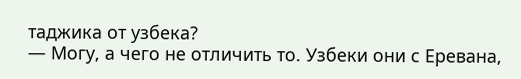таджика от узбека?
— Могу, а чего не отличить то. Узбеки они с Еревана,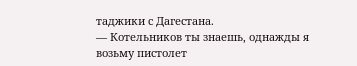таджики с Дагестана.
— Котельников ты знаешь, однажды я возьму пистолет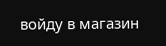войду в магазин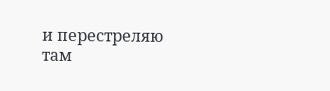и перестреляю там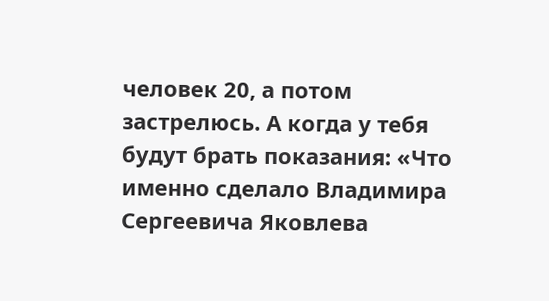человек 20, а потом застрелюсь. А когда у тебя будут брать показания: «Что именно сделало Владимира Сергеевича Яковлева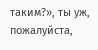таким?», ты уж, пожалуйста,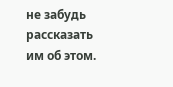не забудь рассказать им об этом.